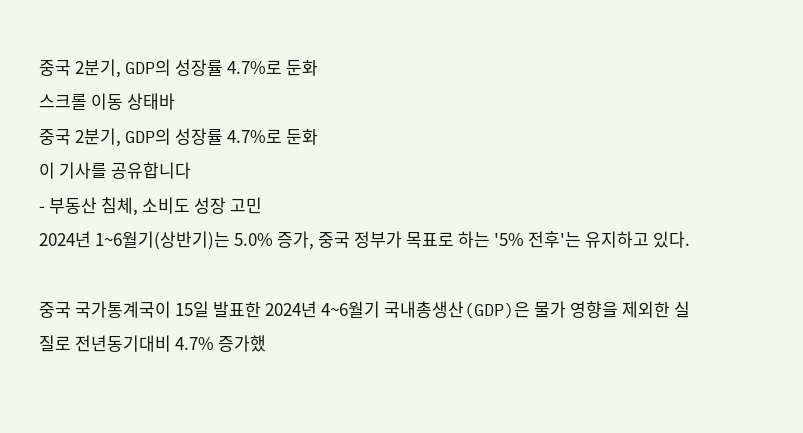중국 2분기, GDP의 성장률 4.7%로 둔화
스크롤 이동 상태바
중국 2분기, GDP의 성장률 4.7%로 둔화
이 기사를 공유합니다
- 부동산 침체, 소비도 성장 고민
2024년 1~6월기(상반기)는 5.0% 증가, 중국 정부가 목표로 하는 '5% 전후'는 유지하고 있다.

중국 국가통계국이 15일 발표한 2024년 4~6월기 국내총생산(GDP)은 물가 영향을 제외한 실질로 전년동기대비 4.7% 증가했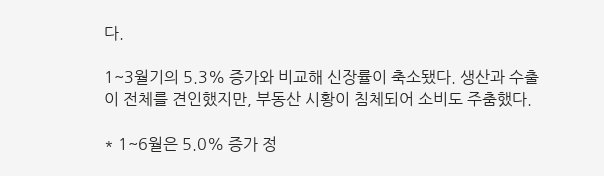다.

1~3월기의 5.3% 증가와 비교해 신장률이 축소됐다. 생산과 수출이 전체를 견인했지만, 부동산 시황이 침체되어 소비도 주춤했다.

* 1~6월은 5.0% 증가 정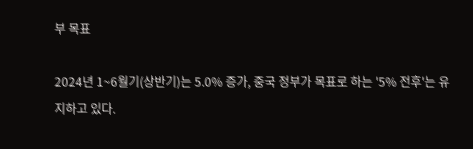부 목표

2024년 1~6월기(상반기)는 5.0% 증가, 중국 정부가 목표로 하는 '5% 전후'는 유지하고 있다.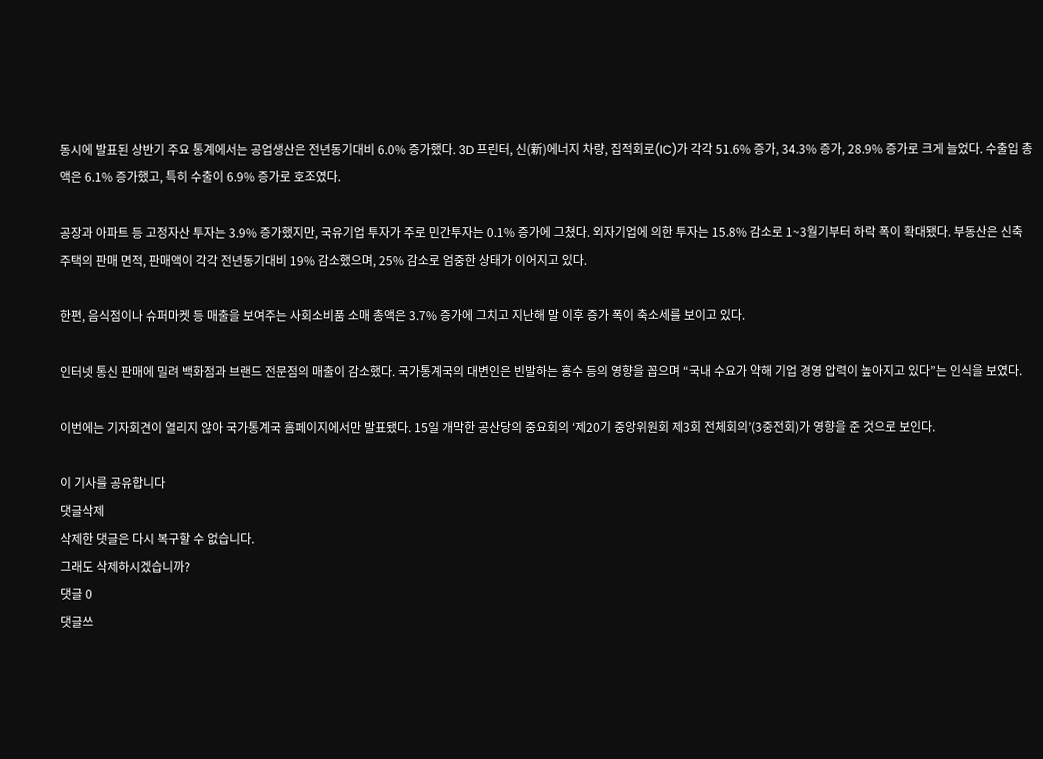동시에 발표된 상반기 주요 통계에서는 공업생산은 전년동기대비 6.0% 증가했다. 3D 프린터, 신(新)에너지 차량, 집적회로(IC)가 각각 51.6% 증가, 34.3% 증가, 28.9% 증가로 크게 늘었다. 수출입 총액은 6.1% 증가했고, 특히 수출이 6.9% 증가로 호조였다.

공장과 아파트 등 고정자산 투자는 3.9% 증가했지만, 국유기업 투자가 주로 민간투자는 0.1% 증가에 그쳤다. 외자기업에 의한 투자는 15.8% 감소로 1~3월기부터 하락 폭이 확대됐다. 부동산은 신축 주택의 판매 면적, 판매액이 각각 전년동기대비 19% 감소했으며, 25% 감소로 엄중한 상태가 이어지고 있다.

한편, 음식점이나 슈퍼마켓 등 매출을 보여주는 사회소비품 소매 총액은 3.7% 증가에 그치고 지난해 말 이후 증가 폭이 축소세를 보이고 있다.

인터넷 통신 판매에 밀려 백화점과 브랜드 전문점의 매출이 감소했다. 국가통계국의 대변인은 빈발하는 홍수 등의 영향을 꼽으며 “국내 수요가 약해 기업 경영 압력이 높아지고 있다”는 인식을 보였다.

이번에는 기자회견이 열리지 않아 국가통계국 홈페이지에서만 발표됐다. 15일 개막한 공산당의 중요회의 ‘제20기 중앙위원회 제3회 전체회의’(3중전회)가 영향을 준 것으로 보인다.

이 기사를 공유합니다
댓글삭제
삭제한 댓글은 다시 복구할 수 없습니다.
그래도 삭제하시겠습니까?
댓글 0
댓글쓰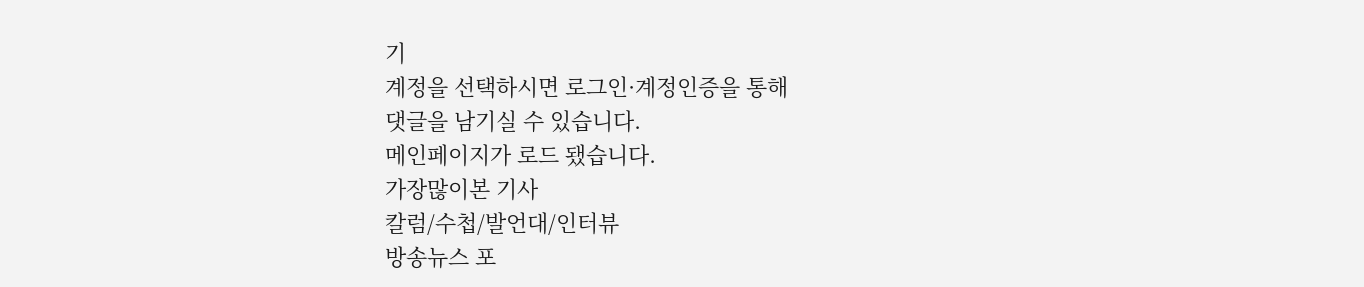기
계정을 선택하시면 로그인·계정인증을 통해
댓글을 남기실 수 있습니다.
메인페이지가 로드 됐습니다.
가장많이본 기사
칼럼/수첩/발언대/인터뷰
방송뉴스 포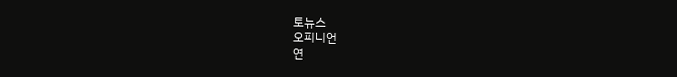토뉴스
오피니언
연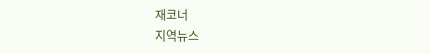재코너
지역뉴스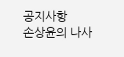공지사항
손상윤의 나사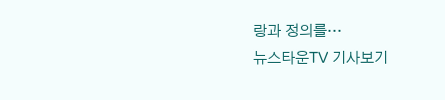랑과 정의를···
뉴스타운TV 기사보기